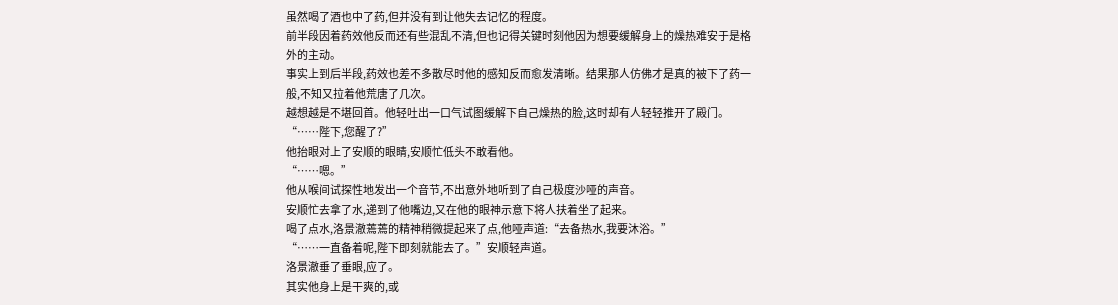虽然喝了酒也中了药,但并没有到让他失去记忆的程度。
前半段因着药效他反而还有些混乱不清,但也记得关键时刻他因为想要缓解身上的燥热难安于是格外的主动。
事实上到后半段,药效也差不多散尽时他的感知反而愈发清晰。结果那人仿佛才是真的被下了药一般,不知又拉着他荒唐了几次。
越想越是不堪回首。他轻吐出一口气试图缓解下自己燥热的脸,这时却有人轻轻推开了殿门。
“……陛下,您醒了?”
他抬眼对上了安顺的眼睛,安顺忙低头不敢看他。
“……嗯。”
他从喉间试探性地发出一个音节,不出意外地听到了自己极度沙哑的声音。
安顺忙去拿了水,递到了他嘴边,又在他的眼神示意下将人扶着坐了起来。
喝了点水,洛景澈蔫蔫的精神稍微提起来了点,他哑声道:“去备热水,我要沐浴。”
“……一直备着呢,陛下即刻就能去了。”安顺轻声道。
洛景澈垂了垂眼,应了。
其实他身上是干爽的,或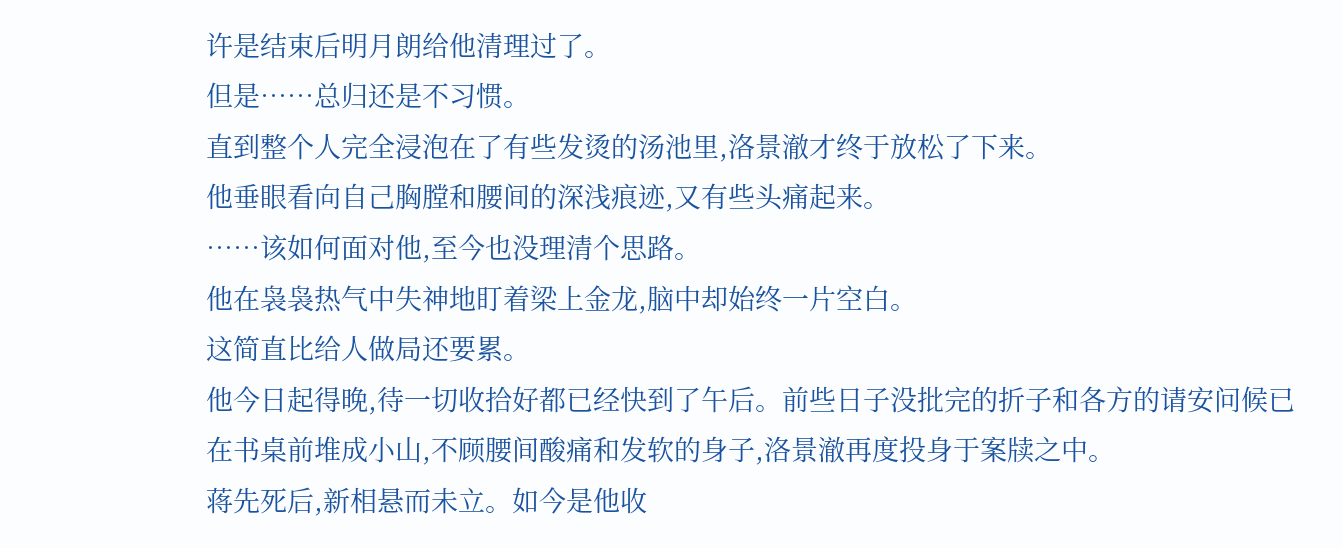许是结束后明月朗给他清理过了。
但是……总归还是不习惯。
直到整个人完全浸泡在了有些发烫的汤池里,洛景澈才终于放松了下来。
他垂眼看向自己胸膛和腰间的深浅痕迹,又有些头痛起来。
……该如何面对他,至今也没理清个思路。
他在袅袅热气中失神地盯着梁上金龙,脑中却始终一片空白。
这简直比给人做局还要累。
他今日起得晚,待一切收拾好都已经快到了午后。前些日子没批完的折子和各方的请安问候已在书桌前堆成小山,不顾腰间酸痛和发软的身子,洛景澈再度投身于案牍之中。
蒋先死后,新相悬而未立。如今是他收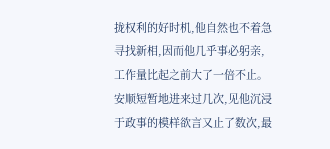拢权利的好时机,他自然也不着急寻找新相,因而他几乎事必躬亲,工作量比起之前大了一倍不止。
安顺短暂地进来过几次,见他沉浸于政事的模样欲言又止了数次,最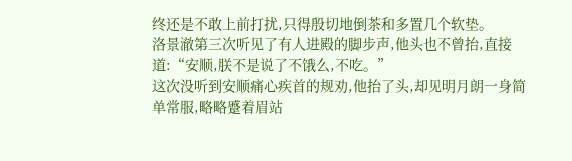终还是不敢上前打扰,只得殷切地倒茶和多置几个软垫。
洛景澈第三次听见了有人进殿的脚步声,他头也不曾抬,直接道:“安顺,朕不是说了不饿么,不吃。”
这次没听到安顺痛心疾首的规劝,他抬了头,却见明月朗一身简单常服,略略蹙着眉站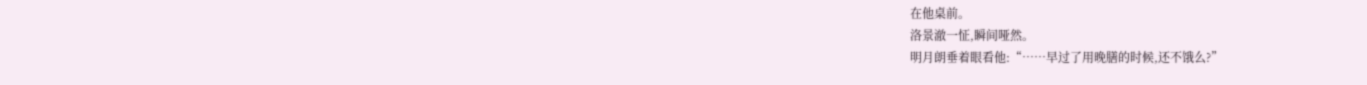在他桌前。
洛景澈一怔,瞬间哑然。
明月朗垂着眼看他:“……早过了用晚膳的时候,还不饿么?”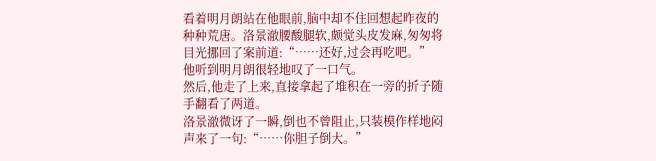看着明月朗站在他眼前,脑中却不住回想起昨夜的种种荒唐。洛景澈腰酸腿软,颇觉头皮发麻,匆匆将目光挪回了案前道:“……还好,过会再吃吧。”
他听到明月朗很轻地叹了一口气。
然后,他走了上来,直接拿起了堆积在一旁的折子随手翻看了两道。
洛景澈微讶了一瞬,倒也不曾阻止,只装模作样地闷声来了一句:“……你胆子倒大。”